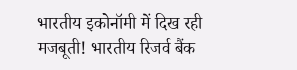भारतीय इकोनॉमी में दिख रही मजबूती! भारतीय रिजर्व बैंक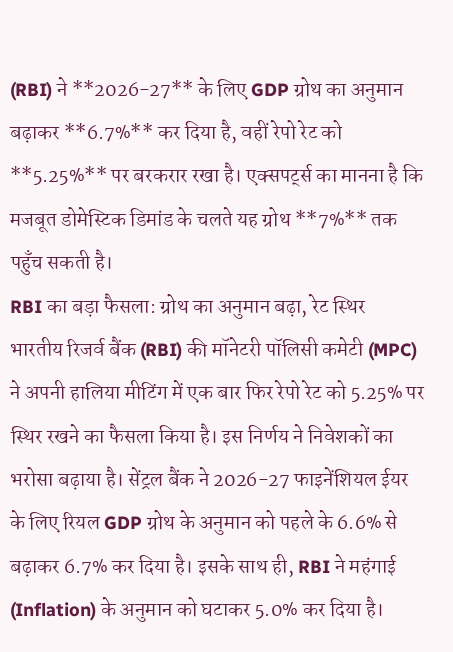(RBI) ने **2026-27** के लिए GDP ग्रोथ का अनुमान बढ़ाकर **6.7%** कर दिया है, वहीं रेपो रेट को **5.25%** पर बरकरार रखा है। एक्सपर्ट्स का मानना है कि मजबूत डोमेस्टिक डिमांड के चलते यह ग्रोथ **7%** तक पहुँच सकती है।
RBI का बड़ा फैसला: ग्रोथ का अनुमान बढ़ा, रेट स्थिर
भारतीय रिजर्व बैंक (RBI) की मॉनेटरी पॉलिसी कमेटी (MPC) ने अपनी हालिया मीटिंग में एक बार फिर रेपो रेट को 5.25% पर स्थिर रखने का फैसला किया है। इस निर्णय ने निवेशकों का भरोसा बढ़ाया है। सेंट्रल बैंक ने 2026-27 फाइनेंशियल ईयर के लिए रियल GDP ग्रोथ के अनुमान को पहले के 6.6% से बढ़ाकर 6.7% कर दिया है। इसके साथ ही, RBI ने महंगाई (Inflation) के अनुमान को घटाकर 5.0% कर दिया है।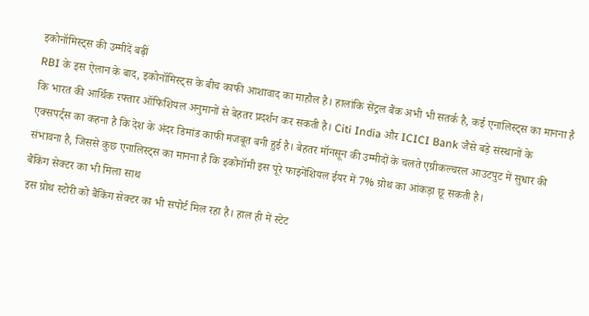इकोनॉमिस्ट्स की उम्मीदें बढ़ीं
RBI के इस ऐलान के बाद, इकोनॉमिस्ट्स के बीच काफी आशावाद का माहौल है। हालांकि सेंट्रल बैंक अभी भी सतर्क है, कई एनालिस्ट्स का मानना है कि भारत की आर्थिक रफ्तार ऑफिशियल अनुमानों से बेहतर प्रदर्शन कर सकती है। Citi India और ICICI Bank जैसे बड़े संस्थानों के एक्सपर्ट्स का कहना है कि देश के अंदर डिमांड काफी मजबूत बनी हुई है। बेहतर मॉनसून की उम्मीदों के चलते एग्रीकल्चरल आउटपुट में सुधार की संभावना है, जिससे कुछ एनालिस्ट्स का मानना है कि इकोनॉमी इस पूरे फाइनेंशियल ईयर में 7% ग्रोथ का आंकड़ा छू सकती है।
बैंकिंग सेक्टर का भी मिला साथ
इस ग्रोथ स्टोरी को बैंकिंग सेक्टर का भी सपोर्ट मिल रहा है। हाल ही में स्टेट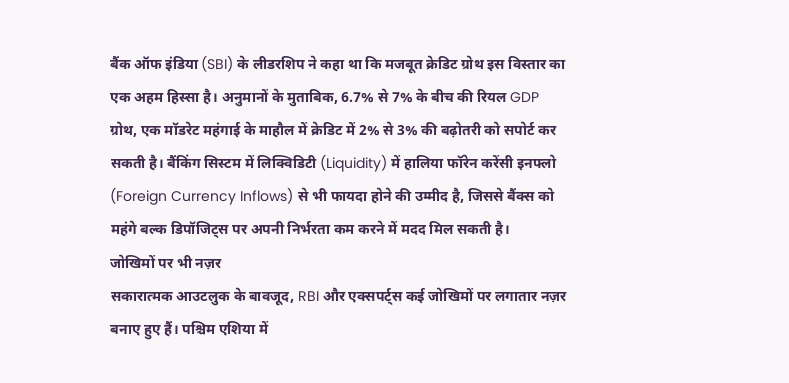बैंक ऑफ इंडिया (SBI) के लीडरशिप ने कहा था कि मजबूत क्रेडिट ग्रोथ इस विस्तार का एक अहम हिस्सा है। अनुमानों के मुताबिक, 6.7% से 7% के बीच की रियल GDP ग्रोथ, एक मॉडरेट महंगाई के माहौल में क्रेडिट में 2% से 3% की बढ़ोतरी को सपोर्ट कर सकती है। बैंकिंग सिस्टम में लिक्विडिटी (Liquidity) में हालिया फॉरेन करेंसी इनफ्लो (Foreign Currency Inflows) से भी फायदा होने की उम्मीद है, जिससे बैंक्स को महंगे बल्क डिपॉजिट्स पर अपनी निर्भरता कम करने में मदद मिल सकती है।
जोखिमों पर भी नज़र
सकारात्मक आउटलुक के बावजूद, RBI और एक्सपर्ट्स कई जोखिमों पर लगातार नज़र बनाए हुए हैं। पश्चिम एशिया में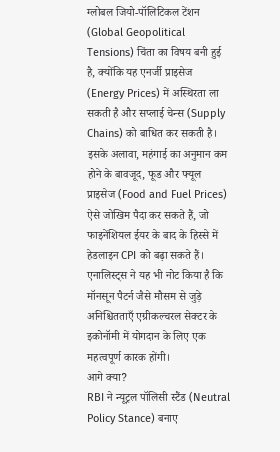ग्लोबल जियो-पॉलिटिकल टेंशन (Global Geopolitical Tensions) चिंता का विषय बनी हुई है, क्योंकि यह एनर्जी प्राइसेज (Energy Prices) में अस्थिरता ला सकती है और सप्लाई चेन्स (Supply Chains) को बाधित कर सकती है। इसके अलावा, महंगाई का अनुमान कम होने के बावजूद, फूड और फ्यूल प्राइसेज (Food and Fuel Prices) ऐसे जोखिम पैदा कर सकते हैं, जो फाइनेंशियल ईयर के बाद के हिस्से में हेडलाइन CPI को बढ़ा सकते हैं। एनालिस्ट्स ने यह भी नोट किया है कि मॉनसून पैटर्न जैसे मौसम से जुड़े अनिश्चितताएँ एग्रीकल्चरल सेक्टर के इकोनॉमी में योगदान के लिए एक महत्वपूर्ण कारक होंगी।
आगे क्या?
RBI ने न्यूट्रल पॉलिसी स्टैंड (Neutral Policy Stance) बनाए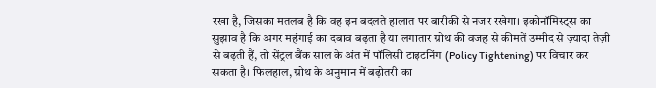रखा है, जिसका मतलब है कि वह इन बदलते हालात पर बारीकी से नजर रखेगा। इकोनॉमिस्ट्स का सुझाव है कि अगर महंगाई का दबाव बढ़ता है या लगातार ग्रोथ की वजह से कीमतें उम्मीद से ज़्यादा तेज़ी से बढ़ती हैं, तो सेंट्रल बैंक साल के अंत में पॉलिसी टाइटनिंग (Policy Tightening) पर विचार कर सकता है। फिलहाल, ग्रोथ के अनुमान में बढ़ोतरी का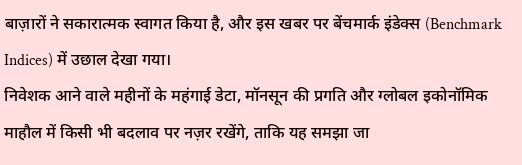बाज़ारों ने सकारात्मक स्वागत किया है, और इस खबर पर बेंचमार्क इंडेक्स (Benchmark Indices) में उछाल देखा गया।
निवेशक आने वाले महीनों के महंगाई डेटा, मॉनसून की प्रगति और ग्लोबल इकोनॉमिक माहौल में किसी भी बदलाव पर नज़र रखेंगे, ताकि यह समझा जा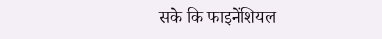सके कि फाइनेंशियल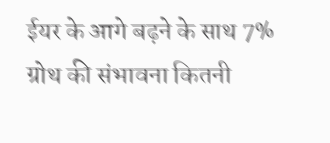ईयर के आगे बढ़ने के साथ 7% ग्रोथ की संभावना कितनी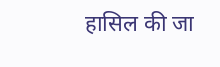हासिल की जा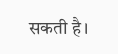सकती है।